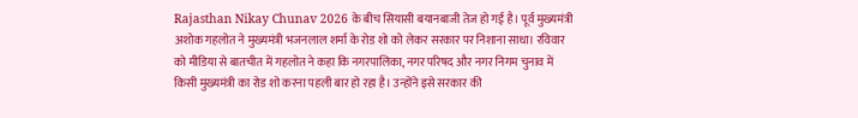Rajasthan Nikay Chunav 2026 के बीच सियासी बयानबाजी तेज हो गई है। पूर्व मुख्यमंत्री अशोक गहलोत ने मुख्यमंत्री भजनलाल शर्मा के रोड शो को लेकर सरकार पर निशाना साधा। रविवार को मीडिया से बातचीत में गहलोत ने कहा कि नगरपालिका, नगर परिषद और नगर निगम चुनाव में किसी मुख्यमंत्री का रोड शो करना पहली बार हो रहा है। उन्होंने इसे सरकार की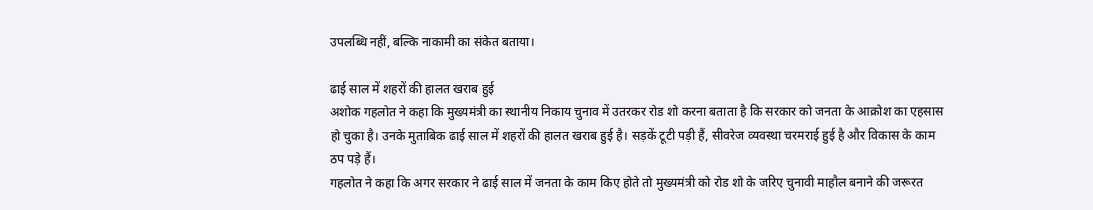उपलब्धि नहीं, बल्कि नाकामी का संकेत बताया।

ढाई साल में शहरों की हालत खराब हुई
अशोक गहलोत ने कहा कि मुख्यमंत्री का स्थानीय निकाय चुनाव में उतरकर रोड शो करना बताता है कि सरकार को जनता के आक्रोश का एहसास हो चुका है। उनके मुताबिक ढाई साल में शहरों की हालत खराब हुई है। सड़कें टूटी पड़ी हैं, सीवरेज व्यवस्था चरमराई हुई है और विकास के काम ठप पड़े हैं।
गहलोत ने कहा कि अगर सरकार ने ढाई साल में जनता के काम किए होते तो मुख्यमंत्री को रोड शो के जरिए चुनावी माहौल बनाने की जरूरत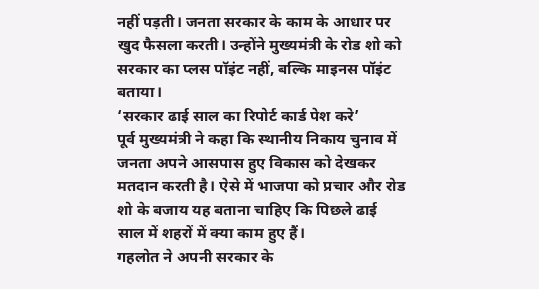नहीं पड़ती। जनता सरकार के काम के आधार पर खुद फैसला करती। उन्होंने मुख्यमंत्री के रोड शो को सरकार का प्लस पॉइंट नहीं, बल्कि माइनस पॉइंट बताया।
‘सरकार ढाई साल का रिपोर्ट कार्ड पेश करे’
पूर्व मुख्यमंत्री ने कहा कि स्थानीय निकाय चुनाव में जनता अपने आसपास हुए विकास को देखकर मतदान करती है। ऐसे में भाजपा को प्रचार और रोड शो के बजाय यह बताना चाहिए कि पिछले ढाई साल में शहरों में क्या काम हुए हैं।
गहलोत ने अपनी सरकार के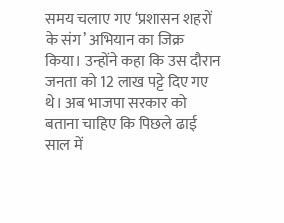समय चलाए गए ‘प्रशासन शहरों के संग’ अभियान का जिक्र किया। उन्होंने कहा कि उस दौरान जनता को 12 लाख पट्टे दिए गए थे। अब भाजपा सरकार को बताना चाहिए कि पिछले ढाई साल में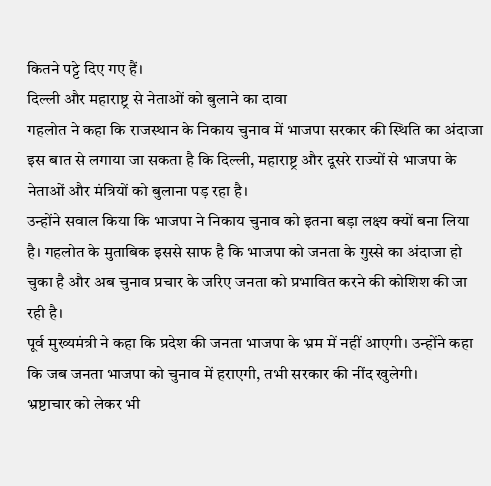कितने पट्टे दिए गए हैं।
दिल्ली और महाराष्ट्र से नेताओं को बुलाने का दावा
गहलोत ने कहा कि राजस्थान के निकाय चुनाव में भाजपा सरकार की स्थिति का अंदाजा इस बात से लगाया जा सकता है कि दिल्ली, महाराष्ट्र और दूसरे राज्यों से भाजपा के नेताओं और मंत्रियों को बुलाना पड़ रहा है।
उन्होंने सवाल किया कि भाजपा ने निकाय चुनाव को इतना बड़ा लक्ष्य क्यों बना लिया है। गहलोत के मुताबिक इससे साफ है कि भाजपा को जनता के गुस्से का अंदाजा हो चुका है और अब चुनाव प्रचार के जरिए जनता को प्रभावित करने की कोशिश की जा रही है।
पूर्व मुख्यमंत्री ने कहा कि प्रदेश की जनता भाजपा के भ्रम में नहीं आएगी। उन्होंने कहा कि जब जनता भाजपा को चुनाव में हराएगी, तभी सरकार की नींद खुलेगी।
भ्रष्टाचार को लेकर भी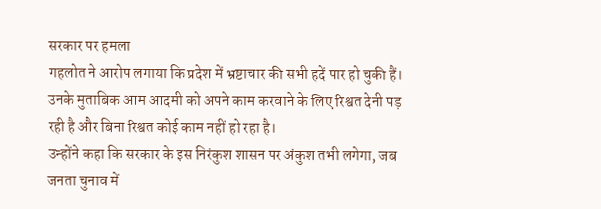सरकार पर हमला
गहलोत ने आरोप लगाया कि प्रदेश में भ्रष्टाचार की सभी हदें पार हो चुकी हैं। उनके मुताबिक आम आदमी को अपने काम करवाने के लिए रिश्वत देनी पड़ रही है और बिना रिश्वत कोई काम नहीं हो रहा है।
उन्होंने कहा कि सरकार के इस निरंकुश शासन पर अंकुश तभी लगेगा, जब जनता चुनाव में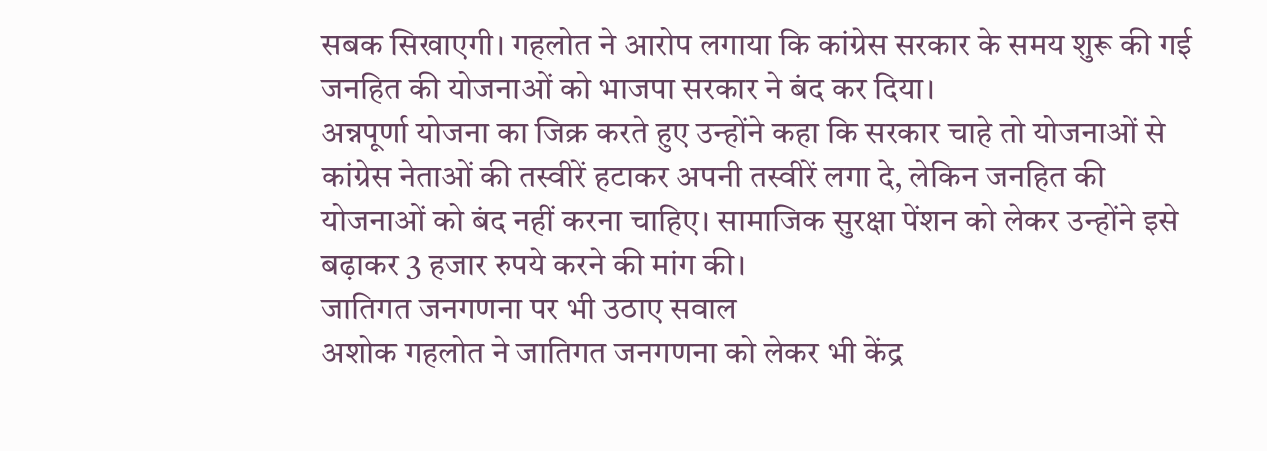सबक सिखाएगी। गहलोत ने आरोप लगाया कि कांग्रेस सरकार के समय शुरू की गई जनहित की योजनाओं को भाजपा सरकार ने बंद कर दिया।
अन्नपूर्णा योजना का जिक्र करते हुए उन्होंने कहा कि सरकार चाहे तो योजनाओं से कांग्रेस नेताओं की तस्वीरें हटाकर अपनी तस्वीरें लगा दे, लेकिन जनहित की योजनाओं को बंद नहीं करना चाहिए। सामाजिक सुरक्षा पेंशन को लेकर उन्होंने इसे बढ़ाकर 3 हजार रुपये करने की मांग की।
जातिगत जनगणना पर भी उठाए सवाल
अशोक गहलोत ने जातिगत जनगणना को लेकर भी केंद्र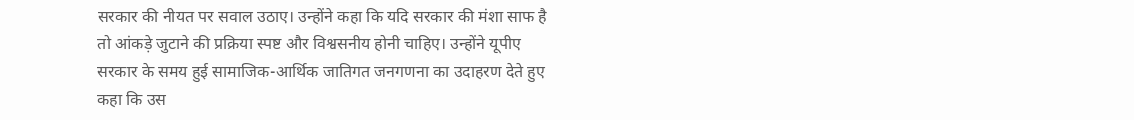सरकार की नीयत पर सवाल उठाए। उन्होंने कहा कि यदि सरकार की मंशा साफ है तो आंकड़े जुटाने की प्रक्रिया स्पष्ट और विश्वसनीय होनी चाहिए। उन्होंने यूपीए सरकार के समय हुई सामाजिक-आर्थिक जातिगत जनगणना का उदाहरण देते हुए कहा कि उस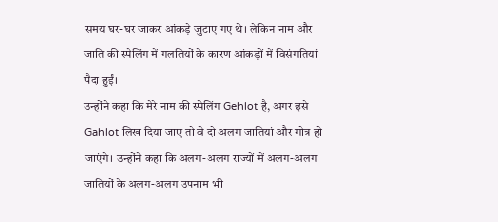समय घर-घर जाकर आंकड़े जुटाए गए थे। लेकिन नाम और जाति की स्पेलिंग में गलतियों के कारण आंकड़ों में विसंगतियां पैदा हुईं।
उन्होंने कहा कि मेरे नाम की स्पेलिंग Gehlot है, अगर इसे Gahlot लिख दिया जाए तो वे दो अलग जातियां और गोत्र हो जाएंगे। उन्होंने कहा कि अलग-अलग राज्यों में अलग-अलग जातियों के अलग-अलग उपनाम भी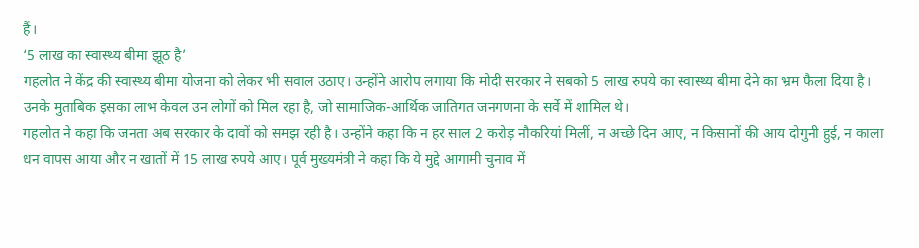हैं।
‘5 लाख का स्वास्थ्य बीमा झूठ है’
गहलोत ने केंद्र की स्वास्थ्य बीमा योजना को लेकर भी सवाल उठाए। उन्होंने आरोप लगाया कि मोदी सरकार ने सबको 5 लाख रुपये का स्वास्थ्य बीमा देने का भ्रम फैला दिया है। उनके मुताबिक इसका लाभ केवल उन लोगों को मिल रहा है, जो सामाजिक-आर्थिक जातिगत जनगणना के सर्वे में शामिल थे।
गहलोत ने कहा कि जनता अब सरकार के दावों को समझ रही है। उन्होंने कहा कि न हर साल 2 करोड़ नौकरियां मिलीं, न अच्छे दिन आए, न किसानों की आय दोगुनी हुई, न काला धन वापस आया और न खातों में 15 लाख रुपये आए। पूर्व मुख्यमंत्री ने कहा कि ये मुद्दे आगामी चुनाव में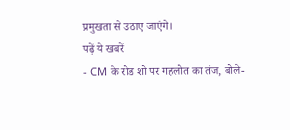प्रमुखता से उठाए जाएंगे।
पढ़ें ये खबरें
- CM के रोड शो पर गहलोत का तंज, बोले-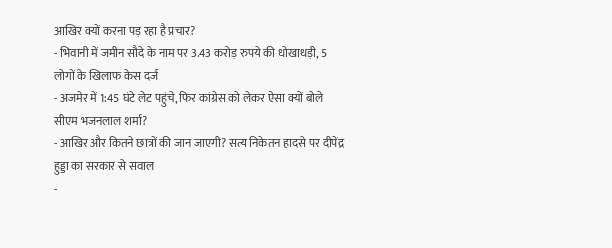आखिर क्यों करना पड़ रहा है प्रचार?
- भिवानी में जमीन सौदे के नाम पर 3.43 करोड़ रुपये की धोखाधड़ी, 5 लोगों के खिलाफ केस दर्ज
- अजमेर में 1:45 घंटे लेट पहुंचे, फिर कांग्रेस को लेकर ऐसा क्यों बोले सीएम भजनलाल शर्मा?
- आखिर और कितने छात्रों की जान जाएगी? सत्य निकेतन हादसे पर दीपेंद्र हुड्डा का सरकार से सवाल
-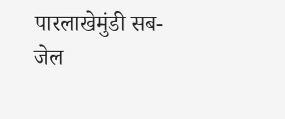पारलाखेमुंडी सब-जेल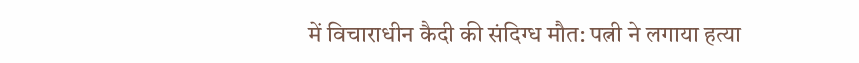में विचाराधीन कैदी की संदिग्ध मौत: पत्नी ने लगाया हत्या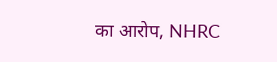का आरोप, NHRC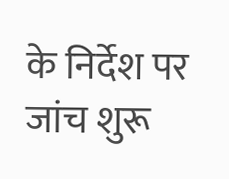के निर्देश पर जांच शुरू